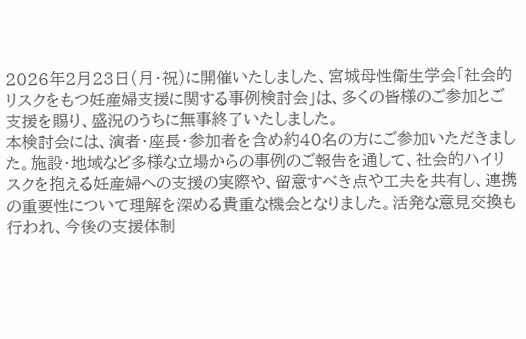2026年2月23日(月・祝)に開催いたしました、宮城母性衛生学会「社会的リスクをもつ妊産婦支援に関する事例検討会」は、多くの皆様のご参加とご支援を賜り、盛況のうちに無事終了いたしました。
本検討会には、演者・座長・参加者を含め約40名の方にご参加いただきました。施設・地域など多様な立場からの事例のご報告を通して、社会的ハイリスクを抱える妊産婦への支援の実際や、留意すべき点や工夫を共有し、連携の重要性について理解を深める貴重な機会となりました。活発な意見交換も行われ、今後の支援体制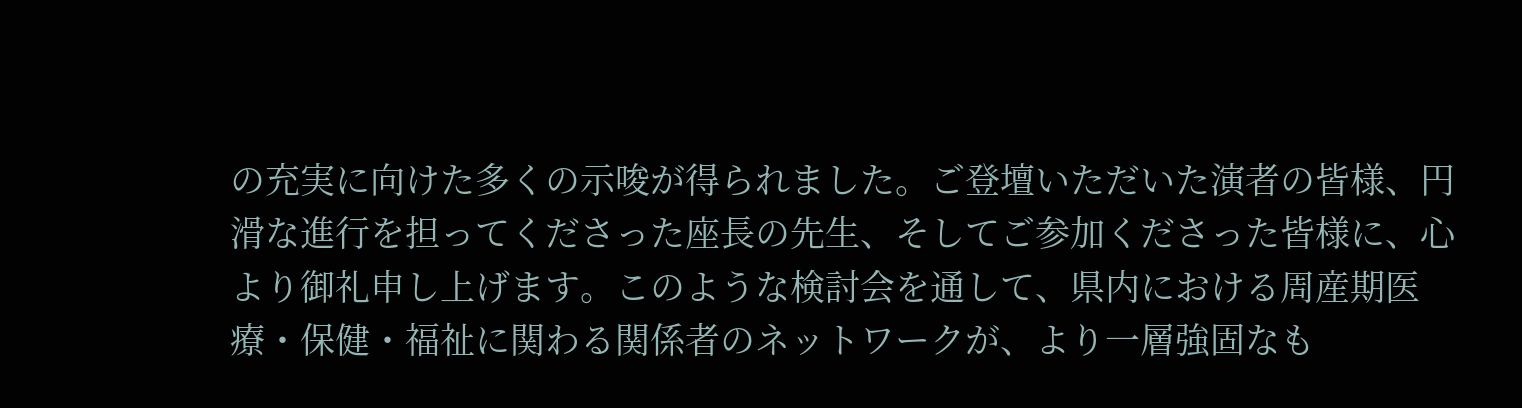の充実に向けた多くの示唆が得られました。ご登壇いただいた演者の皆様、円滑な進行を担ってくださった座長の先生、そしてご参加くださった皆様に、心より御礼申し上げます。このような検討会を通して、県内における周産期医療・保健・福祉に関わる関係者のネットワークが、より一層強固なも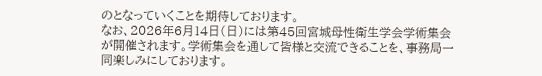のとなっていくことを期待しております。
なお、2026年6月14日(日)には第45回宮城母性衛生学会学術集会が開催されます。学術集会を通して皆様と交流できることを、事務局一同楽しみにしております。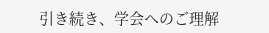引き続き、学会へのご理解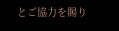とご協力を賜り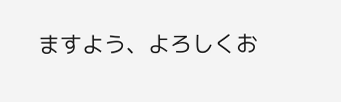ますよう、よろしくお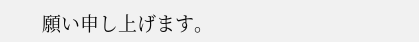願い申し上げます。